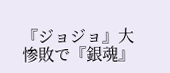『ジョジョ』大惨敗で『銀魂』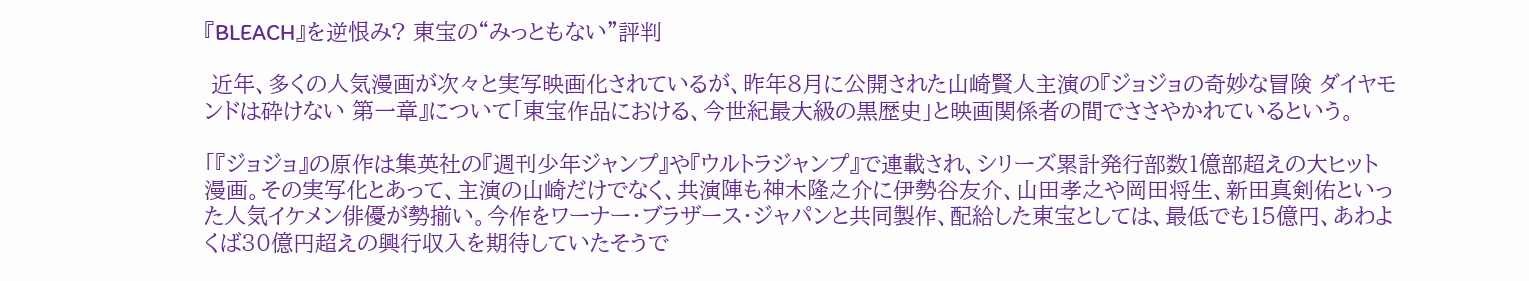『BLEACH』を逆恨み? 東宝の“みっともない”評判

 近年、多くの人気漫画が次々と実写映画化されているが、昨年8月に公開された山崎賢人主演の『ジョジョの奇妙な冒険 ダイヤモンドは砕けない 第一章』について「東宝作品における、今世紀最大級の黒歴史」と映画関係者の間でささやかれているという。

「『ジョジョ』の原作は集英社の『週刊少年ジャンプ』や『ウルトラジャンプ』で連載され、シリーズ累計発行部数1億部超えの大ヒット漫画。その実写化とあって、主演の山崎だけでなく、共演陣も神木隆之介に伊勢谷友介、山田孝之や岡田将生、新田真剣佑といった人気イケメン俳優が勢揃い。今作をワーナー・ブラザース・ジャパンと共同製作、配給した東宝としては、最低でも15億円、あわよくば30億円超えの興行収入を期待していたそうで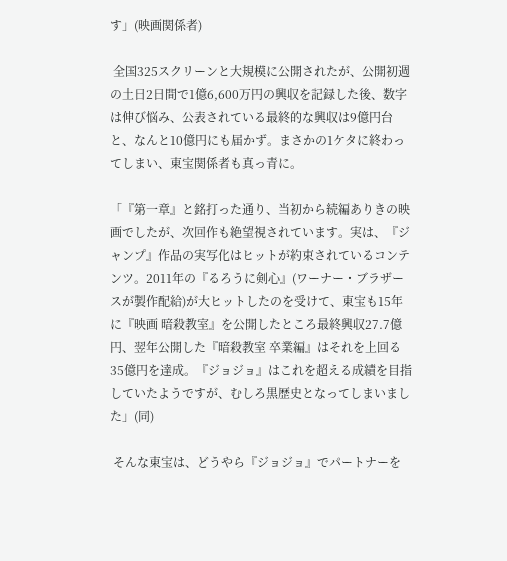す」(映画関係者)

 全国325スクリーンと大規模に公開されたが、公開初週の土日2日間で1億6,600万円の興収を記録した後、数字は伸び悩み、公表されている最終的な興収は9億円台と、なんと10億円にも届かず。まさかの1ケタに終わってしまい、東宝関係者も真っ青に。

「『第一章』と銘打った通り、当初から続編ありきの映画でしたが、次回作も絶望視されています。実は、『ジャンプ』作品の実写化はヒットが約束されているコンテンツ。2011年の『るろうに剣心』(ワーナー・ブラザースが製作配給)が大ヒットしたのを受けて、東宝も15年に『映画 暗殺教室』を公開したところ最終興収27.7億円、翌年公開した『暗殺教室 卒業編』はそれを上回る35億円を達成。『ジョジョ』はこれを超える成績を目指していたようですが、むしろ黒歴史となってしまいました」(同)

 そんな東宝は、どうやら『ジョジョ』でパートナーを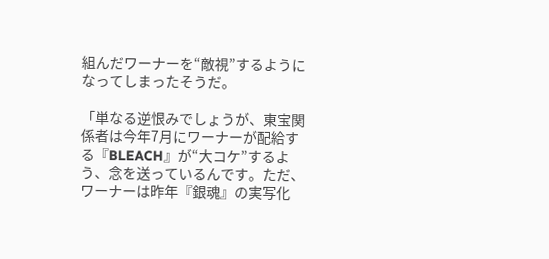組んだワーナーを“敵視”するようになってしまったそうだ。

「単なる逆恨みでしょうが、東宝関係者は今年7月にワーナーが配給する『BLEACH』が“大コケ”するよう、念を送っているんです。ただ、ワーナーは昨年『銀魂』の実写化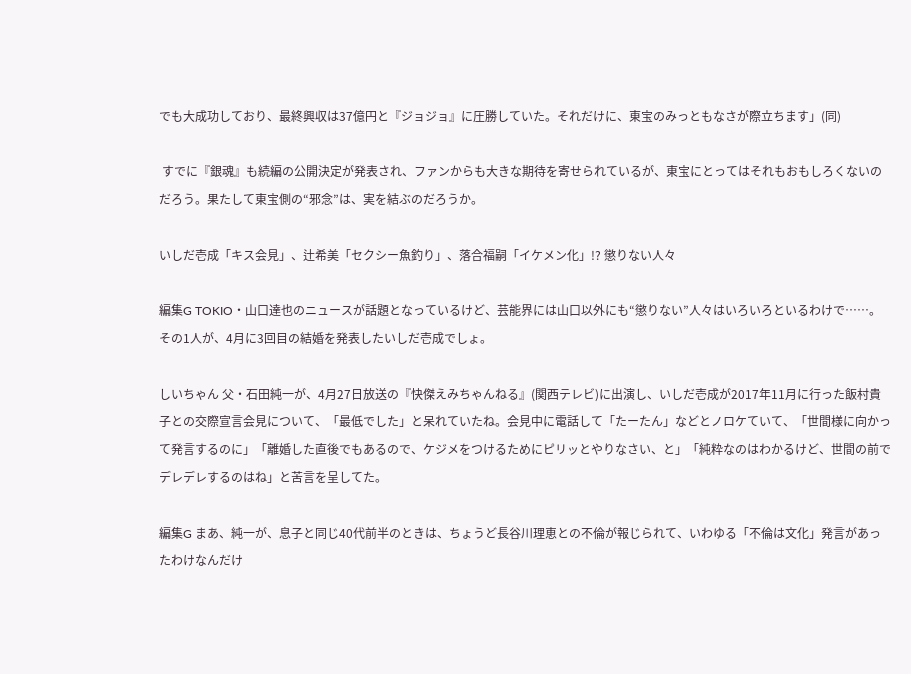でも大成功しており、最終興収は37億円と『ジョジョ』に圧勝していた。それだけに、東宝のみっともなさが際立ちます」(同)

 すでに『銀魂』も続編の公開決定が発表され、ファンからも大きな期待を寄せられているが、東宝にとってはそれもおもしろくないのだろう。果たして東宝側の“邪念”は、実を結ぶのだろうか。

いしだ壱成「キス会見」、辻希美「セクシー魚釣り」、落合福嗣「イケメン化」!? 懲りない人々

編集G TOKIO・山口達也のニュースが話題となっているけど、芸能界には山口以外にも“懲りない”人々はいろいろといるわけで……。その1人が、4月に3回目の結婚を発表したいしだ壱成でしょ。

しいちゃん 父・石田純一が、4月27日放送の『快傑えみちゃんねる』(関西テレビ)に出演し、いしだ壱成が2017年11月に行った飯村貴子との交際宣言会見について、「最低でした」と呆れていたね。会見中に電話して「たーたん」などとノロケていて、「世間様に向かって発言するのに」「離婚した直後でもあるので、ケジメをつけるためにピリッとやりなさい、と」「純粋なのはわかるけど、世間の前でデレデレするのはね」と苦言を呈してた。

編集G まあ、純一が、息子と同じ40代前半のときは、ちょうど長谷川理恵との不倫が報じられて、いわゆる「不倫は文化」発言があったわけなんだけ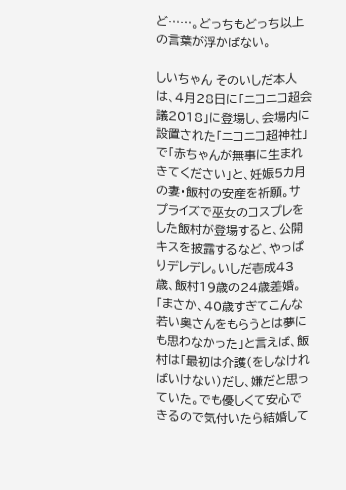ど……。どっちもどっち以上の言葉が浮かばない。

しいちゃん そのいしだ本人は、4月28日に「ニコニコ超会議2018」に登場し、会場内に設置された「ニコニコ超神社」で「赤ちゃんが無事に生まれきてください」と、妊娠5カ月の妻・飯村の安産を祈願。サプライズで巫女のコスプレをした飯村が登場すると、公開キスを披露するなど、やっぱりデレデレ。いしだ壱成43歳、飯村19歳の24歳差婚。「まさか、40歳すぎてこんな若い奥さんをもらうとは夢にも思わなかった」と言えば、飯村は「最初は介護(をしなければいけない)だし、嫌だと思っていた。でも優しくて安心できるので気付いたら結婚して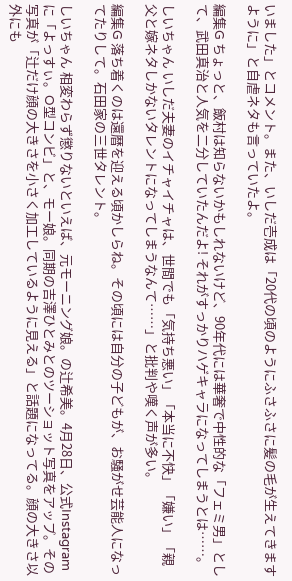いました」とコメント。また、いしだ壱成は「20代の頃のようにふさふさに髪の毛が生えてきますように」と自虐ネタも言っていたよ。

編集G ちょっと、飯村は知らないかもしれないけど、90年代には華奢で中性的な「フェミ男」として、武田真治と人気を二分していたんだよ! それがすっかりハゲキャラになってしまうとは……。

しいちゃん いしだ夫妻のイチャイチャは、世間でも「気持ち悪い」「本当に不快」「嫌い」「親父と嫁ネタしかないタレントになってしまうなんて……」と批判や嘆く声が多い。

編集G 落ち着くのは還暦を迎える頃かしらね。その頃には自分の子どもが、お騒がせ芸能人になってたりして。石田家の三世タレント。

しいちゃん 相変わらず懲りないといえば、元モーニング娘。の辻希美。4月28日、公式Instagramに「よっすぃ。O型コンビ」と、モー娘。同期の吉澤ひとみとのツーショット写真をアップ。その写真が「辻だけ顔の大きさを小さく加工しているように見える」と話題になってる。顔の大きさ以外にも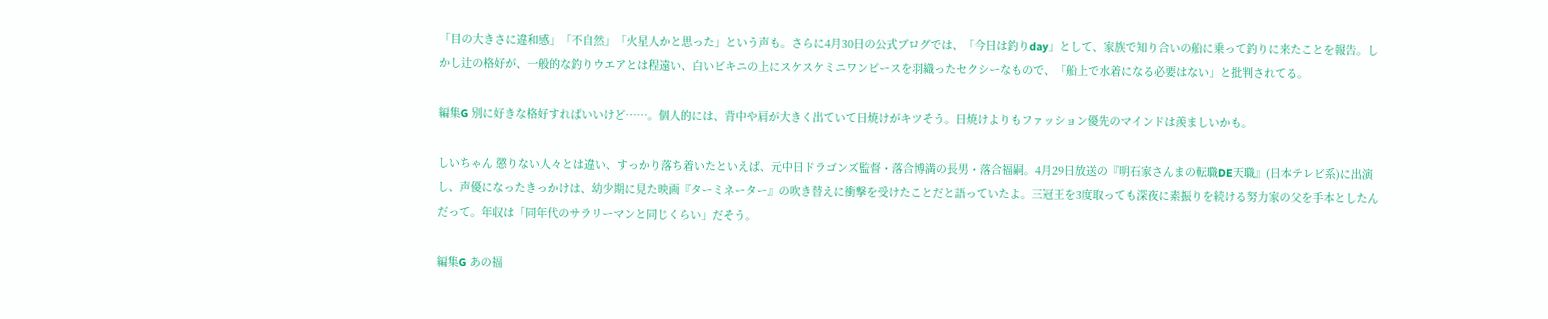「目の大きさに違和感」「不自然」「火星人かと思った」という声も。さらに4月30日の公式ブログでは、「今日は釣りday」として、家族で知り合いの船に乗って釣りに来たことを報告。しかし辻の格好が、一般的な釣りウエアとは程遠い、白いビキニの上にスケスケミニワンピースを羽織ったセクシーなもので、「船上で水着になる必要はない」と批判されてる。

編集G 別に好きな格好すればいいけど……。個人的には、背中や肩が大きく出ていて日焼けがキツそう。日焼けよりもファッション優先のマインドは羨ましいかも。

しいちゃん 懲りない人々とは違い、すっかり落ち着いたといえば、元中日ドラゴンズ監督・落合博満の長男・落合福嗣。4月29日放送の『明石家さんまの転職DE天職』(日本テレビ系)に出演し、声優になったきっかけは、幼少期に見た映画『ターミネーター』の吹き替えに衝撃を受けたことだと語っていたよ。三冠王を3度取っても深夜に素振りを続ける努力家の父を手本としたんだって。年収は「同年代のサラリーマンと同じくらい」だそう。

編集G あの福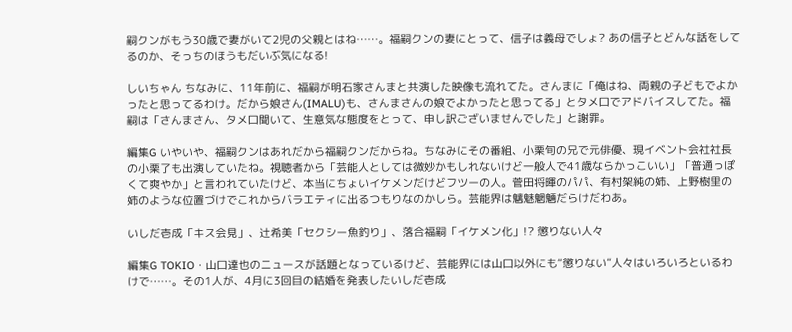嗣クンがもう30歳で妻がいて2児の父親とはね……。福嗣クンの妻にとって、信子は義母でしょ? あの信子とどんな話をしてるのか、そっちのほうもだいぶ気になる!

しいちゃん ちなみに、11年前に、福嗣が明石家さんまと共演した映像も流れてた。さんまに「俺はね、両親の子どもでよかったと思ってるわけ。だから娘さん(IMALU)も、さんまさんの娘でよかったと思ってる」とタメ口でアドバイスしてた。福嗣は「さんまさん、タメ口聞いて、生意気な態度をとって、申し訳ございませんでした」と謝罪。

編集G いやいや、福嗣クンはあれだから福嗣クンだからね。ちなみにその番組、小栗旬の兄で元俳優、現イベント会社社長の小栗了も出演していたね。視聴者から「芸能人としては微妙かもしれないけど一般人で41歳ならかっこいい」「普通っぽくて爽やか」と言われていたけど、本当にちょいイケメンだけどフツーの人。菅田将暉のパパ、有村架純の姉、上野樹里の姉のような位置づけでこれからバラエティに出るつもりなのかしら。芸能界は魑魅魍魎だらけだわあ。

いしだ壱成「キス会見」、辻希美「セクシー魚釣り」、落合福嗣「イケメン化」!? 懲りない人々

編集G TOKIO・山口達也のニュースが話題となっているけど、芸能界には山口以外にも“懲りない”人々はいろいろといるわけで……。その1人が、4月に3回目の結婚を発表したいしだ壱成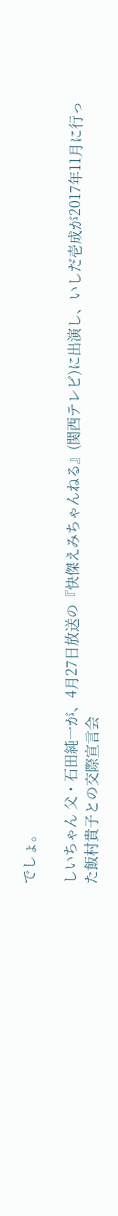でしょ。

しいちゃん 父・石田純一が、4月27日放送の『快傑えみちゃんねる』(関西テレビ)に出演し、いしだ壱成が2017年11月に行った飯村貴子との交際宣言会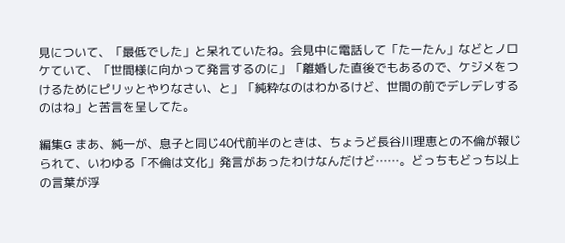見について、「最低でした」と呆れていたね。会見中に電話して「たーたん」などとノロケていて、「世間様に向かって発言するのに」「離婚した直後でもあるので、ケジメをつけるためにピリッとやりなさい、と」「純粋なのはわかるけど、世間の前でデレデレするのはね」と苦言を呈してた。

編集G まあ、純一が、息子と同じ40代前半のときは、ちょうど長谷川理恵との不倫が報じられて、いわゆる「不倫は文化」発言があったわけなんだけど……。どっちもどっち以上の言葉が浮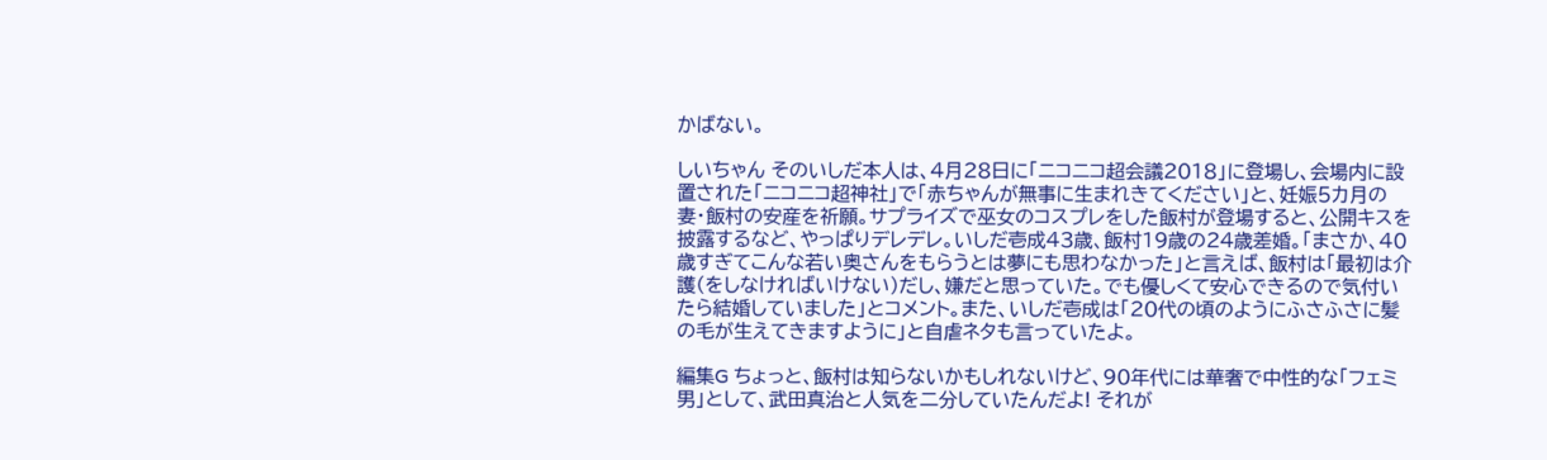かばない。

しいちゃん そのいしだ本人は、4月28日に「ニコニコ超会議2018」に登場し、会場内に設置された「ニコニコ超神社」で「赤ちゃんが無事に生まれきてください」と、妊娠5カ月の妻・飯村の安産を祈願。サプライズで巫女のコスプレをした飯村が登場すると、公開キスを披露するなど、やっぱりデレデレ。いしだ壱成43歳、飯村19歳の24歳差婚。「まさか、40歳すぎてこんな若い奥さんをもらうとは夢にも思わなかった」と言えば、飯村は「最初は介護(をしなければいけない)だし、嫌だと思っていた。でも優しくて安心できるので気付いたら結婚していました」とコメント。また、いしだ壱成は「20代の頃のようにふさふさに髪の毛が生えてきますように」と自虐ネタも言っていたよ。

編集G ちょっと、飯村は知らないかもしれないけど、90年代には華奢で中性的な「フェミ男」として、武田真治と人気を二分していたんだよ! それが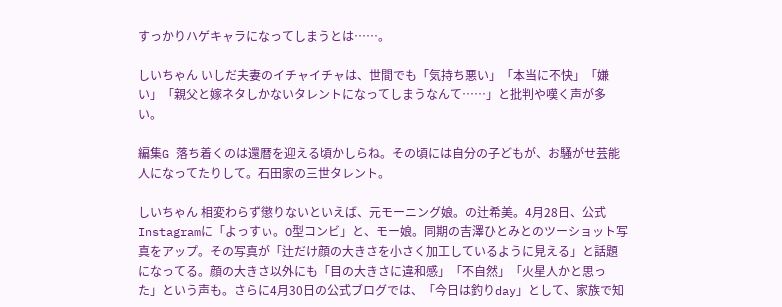すっかりハゲキャラになってしまうとは……。

しいちゃん いしだ夫妻のイチャイチャは、世間でも「気持ち悪い」「本当に不快」「嫌い」「親父と嫁ネタしかないタレントになってしまうなんて……」と批判や嘆く声が多い。

編集G 落ち着くのは還暦を迎える頃かしらね。その頃には自分の子どもが、お騒がせ芸能人になってたりして。石田家の三世タレント。

しいちゃん 相変わらず懲りないといえば、元モーニング娘。の辻希美。4月28日、公式Instagramに「よっすぃ。O型コンビ」と、モー娘。同期の吉澤ひとみとのツーショット写真をアップ。その写真が「辻だけ顔の大きさを小さく加工しているように見える」と話題になってる。顔の大きさ以外にも「目の大きさに違和感」「不自然」「火星人かと思った」という声も。さらに4月30日の公式ブログでは、「今日は釣りday」として、家族で知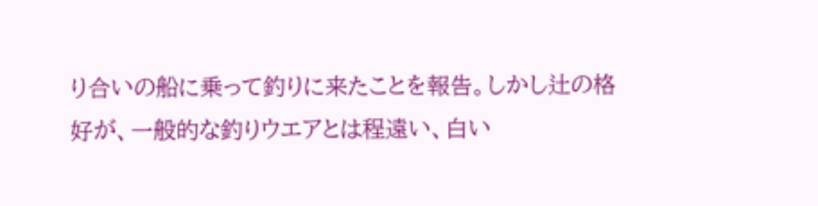り合いの船に乗って釣りに来たことを報告。しかし辻の格好が、一般的な釣りウエアとは程遠い、白い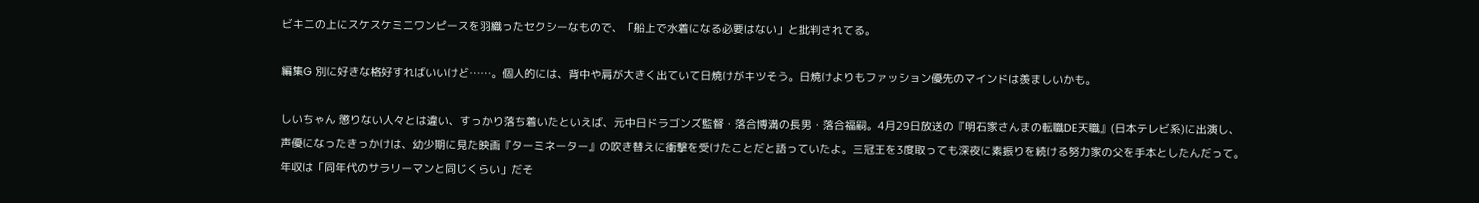ビキニの上にスケスケミニワンピースを羽織ったセクシーなもので、「船上で水着になる必要はない」と批判されてる。

編集G 別に好きな格好すればいいけど……。個人的には、背中や肩が大きく出ていて日焼けがキツそう。日焼けよりもファッション優先のマインドは羨ましいかも。

しいちゃん 懲りない人々とは違い、すっかり落ち着いたといえば、元中日ドラゴンズ監督・落合博満の長男・落合福嗣。4月29日放送の『明石家さんまの転職DE天職』(日本テレビ系)に出演し、声優になったきっかけは、幼少期に見た映画『ターミネーター』の吹き替えに衝撃を受けたことだと語っていたよ。三冠王を3度取っても深夜に素振りを続ける努力家の父を手本としたんだって。年収は「同年代のサラリーマンと同じくらい」だそ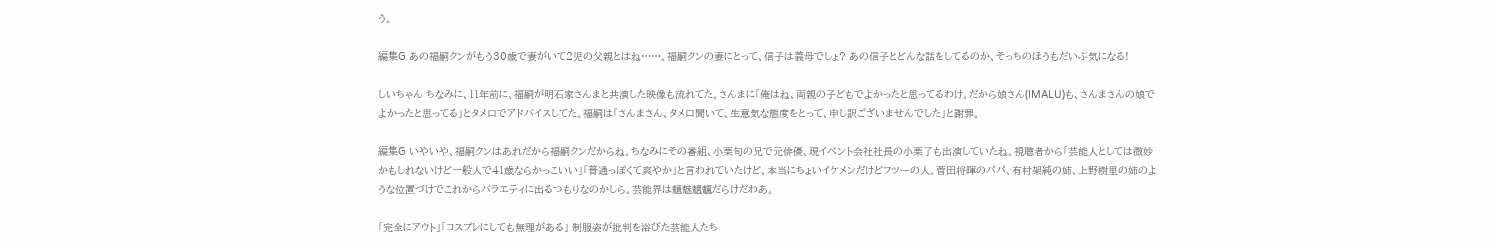う。

編集G あの福嗣クンがもう30歳で妻がいて2児の父親とはね……。福嗣クンの妻にとって、信子は義母でしょ? あの信子とどんな話をしてるのか、そっちのほうもだいぶ気になる!

しいちゃん ちなみに、11年前に、福嗣が明石家さんまと共演した映像も流れてた。さんまに「俺はね、両親の子どもでよかったと思ってるわけ。だから娘さん(IMALU)も、さんまさんの娘でよかったと思ってる」とタメ口でアドバイスしてた。福嗣は「さんまさん、タメ口聞いて、生意気な態度をとって、申し訳ございませんでした」と謝罪。

編集G いやいや、福嗣クンはあれだから福嗣クンだからね。ちなみにその番組、小栗旬の兄で元俳優、現イベント会社社長の小栗了も出演していたね。視聴者から「芸能人としては微妙かもしれないけど一般人で41歳ならかっこいい」「普通っぽくて爽やか」と言われていたけど、本当にちょいイケメンだけどフツーの人。菅田将暉のパパ、有村架純の姉、上野樹里の姉のような位置づけでこれからバラエティに出るつもりなのかしら。芸能界は魑魅魍魎だらけだわあ。

「完全にアウト」「コスプレにしても無理がある」 制服姿が批判を浴びた芸能人たち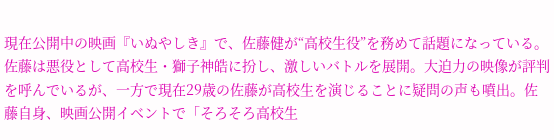現在公開中の映画『いぬやしき』で、佐藤健が“高校生役”を務めて話題になっている。佐藤は悪役として高校生・獅子神皓に扮し、激しいバトルを展開。大迫力の映像が評判を呼んでいるが、一方で現在29歳の佐藤が高校生を演じることに疑問の声も噴出。佐藤自身、映画公開イベントで「そろそろ高校生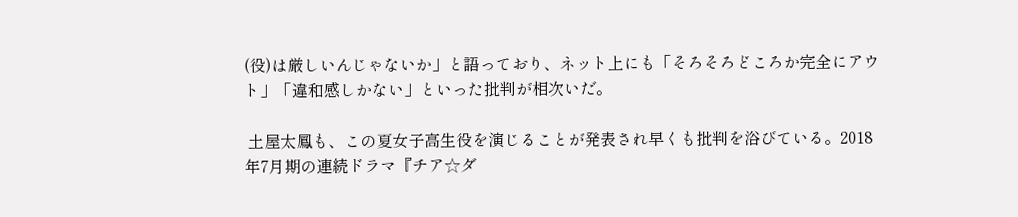(役)は厳しいんじゃないか」と語っており、ネット上にも「そろそろどころか完全にアウト」「違和感しかない」といった批判が相次いだ。

 土屋太鳳も、この夏女子高生役を演じることが発表され早くも批判を浴びている。2018年7月期の連続ドラマ『チア☆ダ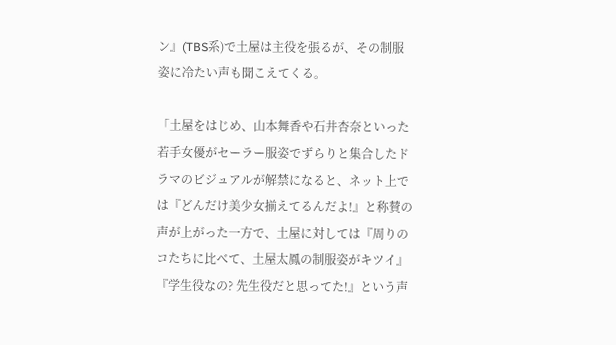ン』(TBS系)で土屋は主役を張るが、その制服姿に冷たい声も聞こえてくる。

「土屋をはじめ、山本舞香や石井杏奈といった若手女優がセーラー服姿でずらりと集合したドラマのビジュアルが解禁になると、ネット上では『どんだけ美少女揃えてるんだよ!』と称賛の声が上がった一方で、土屋に対しては『周りのコたちに比べて、土屋太鳳の制服姿がキツイ』『学生役なの? 先生役だと思ってた!』という声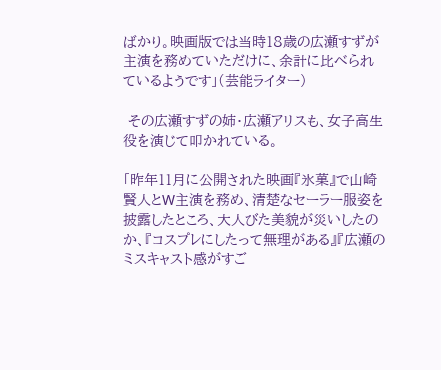ばかり。映画版では当時18歳の広瀬すずが主演を務めていただけに、余計に比べられているようです」(芸能ライター)

 その広瀬すずの姉・広瀬アリスも、女子高生役を演じて叩かれている。

「昨年11月に公開された映画『氷菓』で山崎賢人とW主演を務め、清楚なセーラー服姿を披露したところ、大人びた美貌が災いしたのか、『コスプレにしたって無理がある』『広瀬のミスキャスト感がすご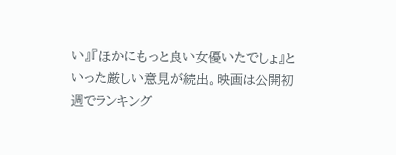い』『ほかにもっと良い女優いたでしょ』といった厳しい意見が続出。映画は公開初週でランキング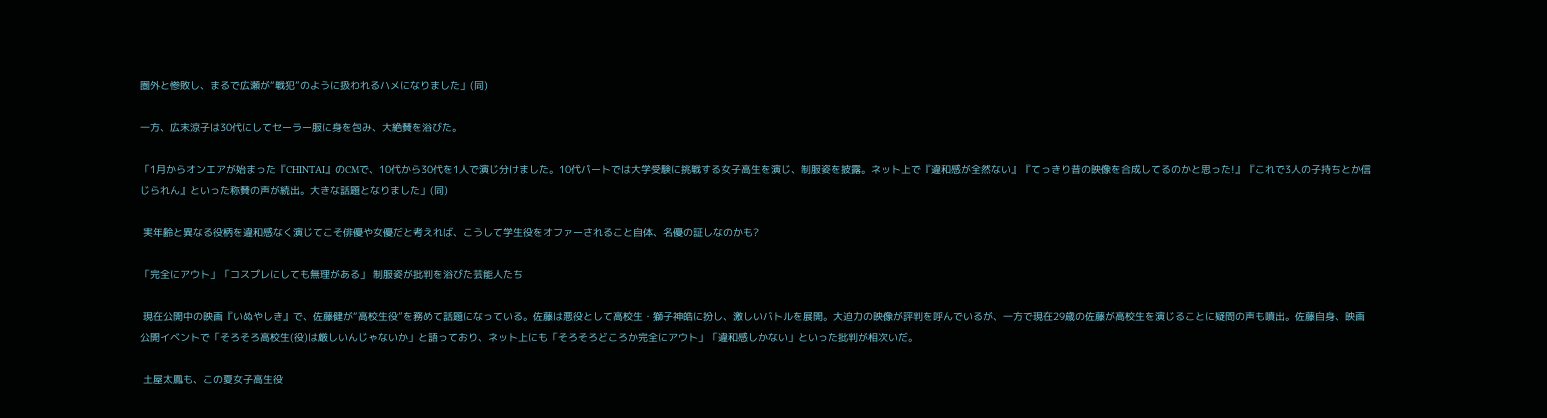圏外と惨敗し、まるで広瀬が“戦犯”のように扱われるハメになりました」(同)

一方、広末涼子は30代にしてセーラー服に身を包み、大絶賛を浴びた。

「1月からオンエアが始まった『CHINTAI』のCMで、10代から30代を1人で演じ分けました。10代パートでは大学受験に挑戦する女子高生を演じ、制服姿を披露。ネット上で『違和感が全然ない』『てっきり昔の映像を合成してるのかと思った!』『これで3人の子持ちとか信じられん』といった称賛の声が続出。大きな話題となりました」(同)

 実年齢と異なる役柄を違和感なく演じてこそ俳優や女優だと考えれば、こうして学生役をオファーされること自体、名優の証しなのかも?

「完全にアウト」「コスプレにしても無理がある」 制服姿が批判を浴びた芸能人たち

 現在公開中の映画『いぬやしき』で、佐藤健が“高校生役”を務めて話題になっている。佐藤は悪役として高校生・獅子神皓に扮し、激しいバトルを展開。大迫力の映像が評判を呼んでいるが、一方で現在29歳の佐藤が高校生を演じることに疑問の声も噴出。佐藤自身、映画公開イベントで「そろそろ高校生(役)は厳しいんじゃないか」と語っており、ネット上にも「そろそろどころか完全にアウト」「違和感しかない」といった批判が相次いだ。

 土屋太鳳も、この夏女子高生役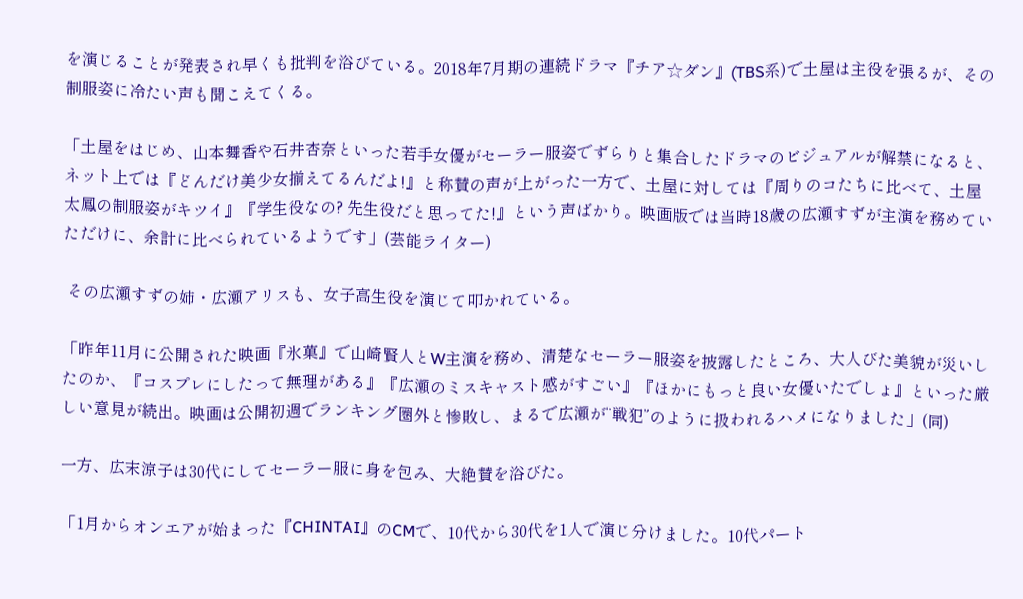を演じることが発表され早くも批判を浴びている。2018年7月期の連続ドラマ『チア☆ダン』(TBS系)で土屋は主役を張るが、その制服姿に冷たい声も聞こえてくる。

「土屋をはじめ、山本舞香や石井杏奈といった若手女優がセーラー服姿でずらりと集合したドラマのビジュアルが解禁になると、ネット上では『どんだけ美少女揃えてるんだよ!』と称賛の声が上がった一方で、土屋に対しては『周りのコたちに比べて、土屋太鳳の制服姿がキツイ』『学生役なの? 先生役だと思ってた!』という声ばかり。映画版では当時18歳の広瀬すずが主演を務めていただけに、余計に比べられているようです」(芸能ライター)

 その広瀬すずの姉・広瀬アリスも、女子高生役を演じて叩かれている。

「昨年11月に公開された映画『氷菓』で山崎賢人とW主演を務め、清楚なセーラー服姿を披露したところ、大人びた美貌が災いしたのか、『コスプレにしたって無理がある』『広瀬のミスキャスト感がすごい』『ほかにもっと良い女優いたでしょ』といった厳しい意見が続出。映画は公開初週でランキング圏外と惨敗し、まるで広瀬が“戦犯”のように扱われるハメになりました」(同)

一方、広末涼子は30代にしてセーラー服に身を包み、大絶賛を浴びた。

「1月からオンエアが始まった『CHINTAI』のCMで、10代から30代を1人で演じ分けました。10代パート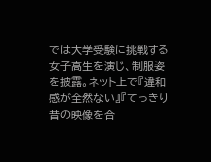では大学受験に挑戦する女子高生を演じ、制服姿を披露。ネット上で『違和感が全然ない』『てっきり昔の映像を合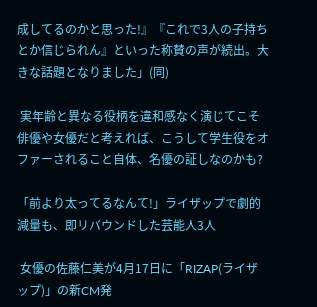成してるのかと思った!』『これで3人の子持ちとか信じられん』といった称賛の声が続出。大きな話題となりました」(同)

 実年齢と異なる役柄を違和感なく演じてこそ俳優や女優だと考えれば、こうして学生役をオファーされること自体、名優の証しなのかも?

「前より太ってるなんて!」ライザップで劇的減量も、即リバウンドした芸能人3人

 女優の佐藤仁美が4月17日に「RIZAP(ライザップ)」の新CM発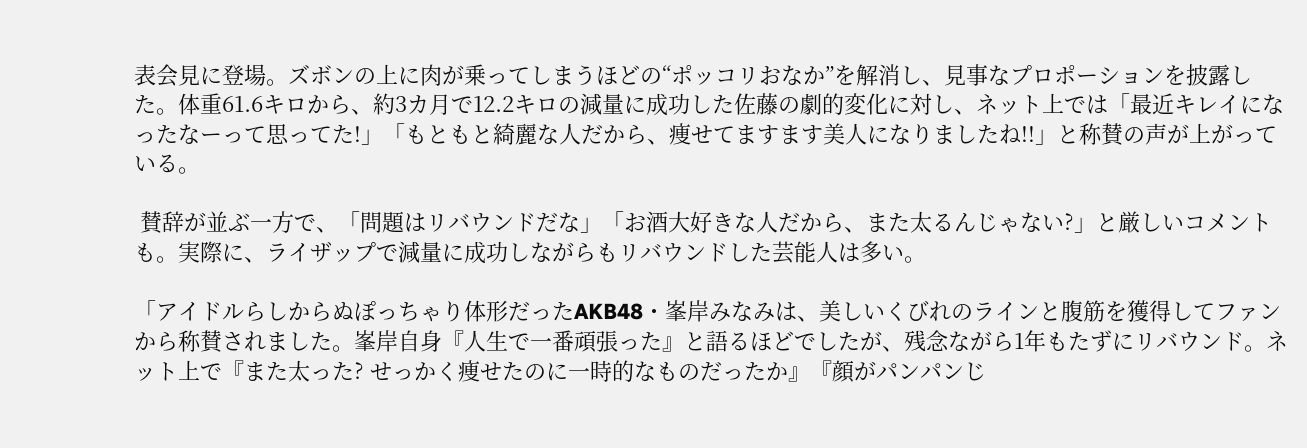表会見に登場。ズボンの上に肉が乗ってしまうほどの“ポッコリおなか”を解消し、見事なプロポーションを披露した。体重61.6キロから、約3カ月で12.2キロの減量に成功した佐藤の劇的変化に対し、ネット上では「最近キレイになったなーって思ってた!」「もともと綺麗な人だから、痩せてますます美人になりましたね!!」と称賛の声が上がっている。

 賛辞が並ぶ一方で、「問題はリバウンドだな」「お酒大好きな人だから、また太るんじゃない?」と厳しいコメントも。実際に、ライザップで減量に成功しながらもリバウンドした芸能人は多い。

「アイドルらしからぬぽっちゃり体形だったAKB48・峯岸みなみは、美しいくびれのラインと腹筋を獲得してファンから称賛されました。峯岸自身『人生で一番頑張った』と語るほどでしたが、残念ながら1年もたずにリバウンド。ネット上で『また太った? せっかく痩せたのに一時的なものだったか』『顔がパンパンじ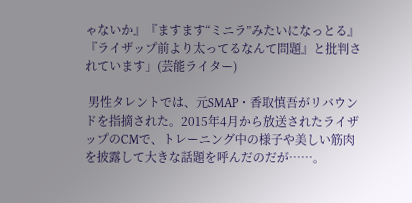ゃないか』『ますます“ミニラ”みたいになっとる』『ライザップ前より太ってるなんて問題』と批判されています」(芸能ライター)

 男性タレントでは、元SMAP・香取慎吾がリバウンドを指摘された。2015年4月から放送されたライザップのCMで、トレーニング中の様子や美しい筋肉を披露して大きな話題を呼んだのだが……。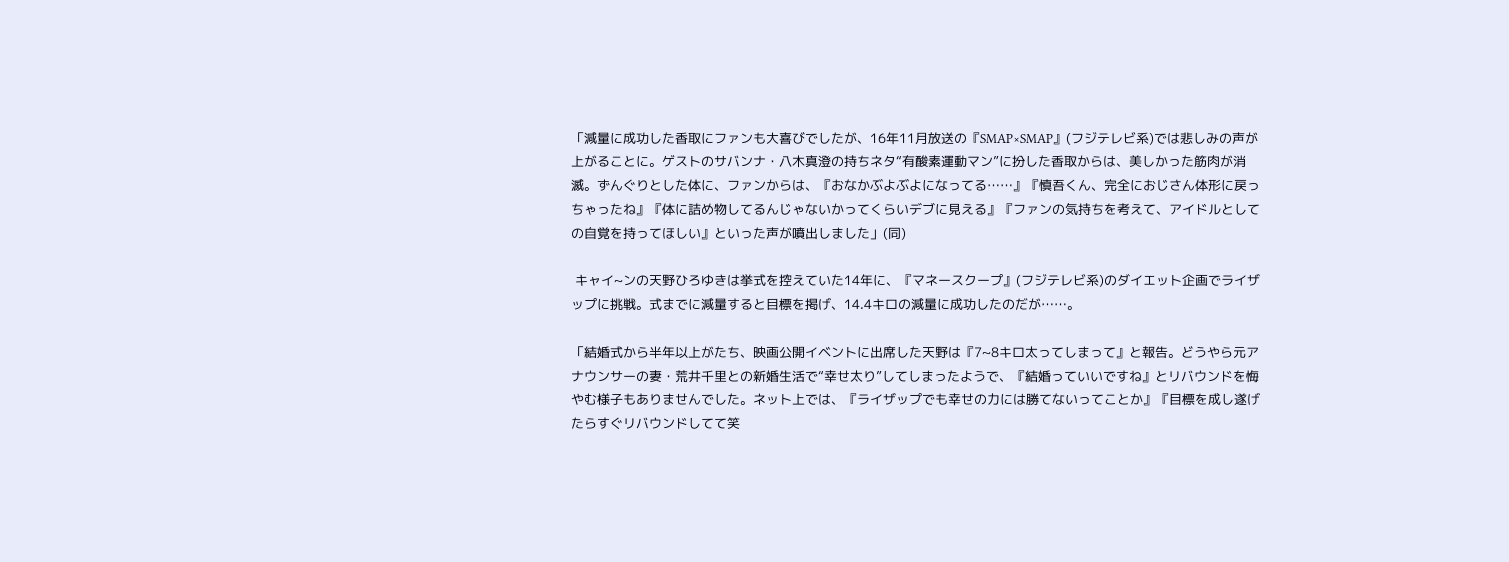「減量に成功した香取にファンも大喜びでしたが、16年11月放送の『SMAP×SMAP』(フジテレビ系)では悲しみの声が上がることに。ゲストのサバンナ・八木真澄の持ちネタ“有酸素運動マン”に扮した香取からは、美しかった筋肉が消滅。ずんぐりとした体に、ファンからは、『おなかぶよぶよになってる……』『慎吾くん、完全におじさん体形に戻っちゃったね』『体に詰め物してるんじゃないかってくらいデブに見える』『ファンの気持ちを考えて、アイドルとしての自覚を持ってほしい』といった声が噴出しました」(同)

 キャイ~ンの天野ひろゆきは挙式を控えていた14年に、『マネースクープ』(フジテレビ系)のダイエット企画でライザップに挑戦。式までに減量すると目標を掲げ、14.4キロの減量に成功したのだが……。

「結婚式から半年以上がたち、映画公開イベントに出席した天野は『7~8キロ太ってしまって』と報告。どうやら元アナウンサーの妻・荒井千里との新婚生活で“幸せ太り”してしまったようで、『結婚っていいですね』とリバウンドを悔やむ様子もありませんでした。ネット上では、『ライザップでも幸せの力には勝てないってことか』『目標を成し遂げたらすぐリバウンドしてて笑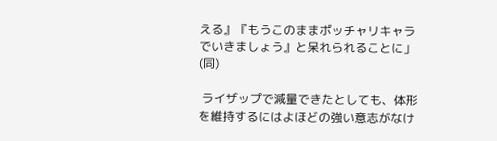える』『もうこのままポッチャリキャラでいきましょう』と呆れられることに」(同)

 ライザップで減量できたとしても、体形を維持するにはよほどの強い意志がなけ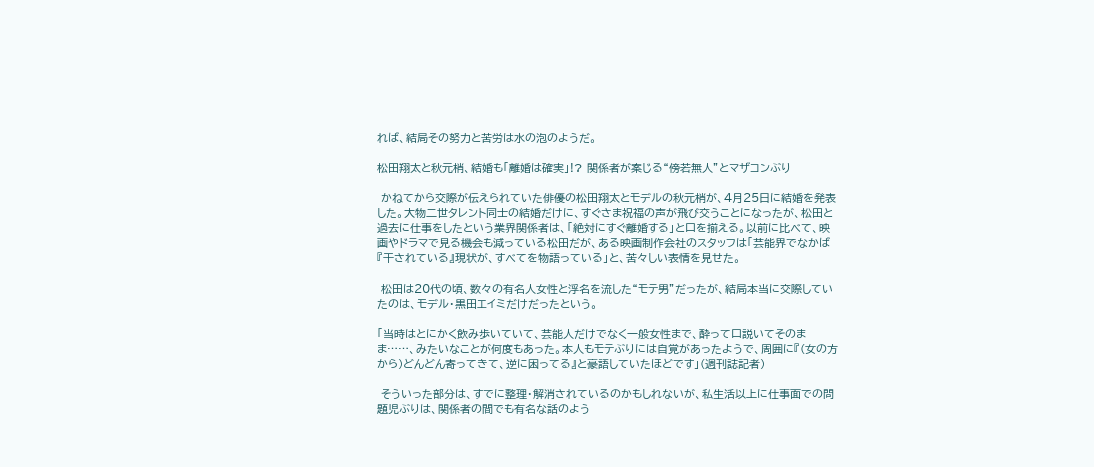れば、結局その努力と苦労は水の泡のようだ。

松田翔太と秋元梢、結婚も「離婚は確実」!? 関係者が案じる“傍若無人”とマザコンぶり

 かねてから交際が伝えられていた俳優の松田翔太とモデルの秋元梢が、4月25日に結婚を発表した。大物二世タレント同士の結婚だけに、すぐさま祝福の声が飛び交うことになったが、松田と過去に仕事をしたという業界関係者は、「絶対にすぐ離婚する」と口を揃える。以前に比べて、映画やドラマで見る機会も減っている松田だが、ある映画制作会社のスタッフは「芸能界でなかば『干されている』現状が、すべてを物語っている」と、苦々しい表情を見せた。

 松田は20代の頃、数々の有名人女性と浮名を流した“モテ男”だったが、結局本当に交際していたのは、モデル・黒田エイミだけだったという。

「当時はとにかく飲み歩いていて、芸能人だけでなく一般女性まで、酔って口説いてそのまま……、みたいなことが何度もあった。本人もモテぶりには自覚があったようで、周囲に『(女の方から)どんどん寄ってきて、逆に困ってる』と豪語していたほどです」(週刊誌記者)

 そういった部分は、すでに整理・解消されているのかもしれないが、私生活以上に仕事面での問題児ぶりは、関係者の間でも有名な話のよう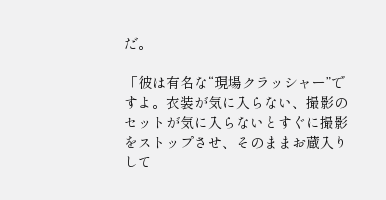だ。

「彼は有名な“現場クラッシャー”ですよ。衣装が気に入らない、撮影のセットが気に入らないとすぐに撮影をストップさせ、そのままお蔵入りして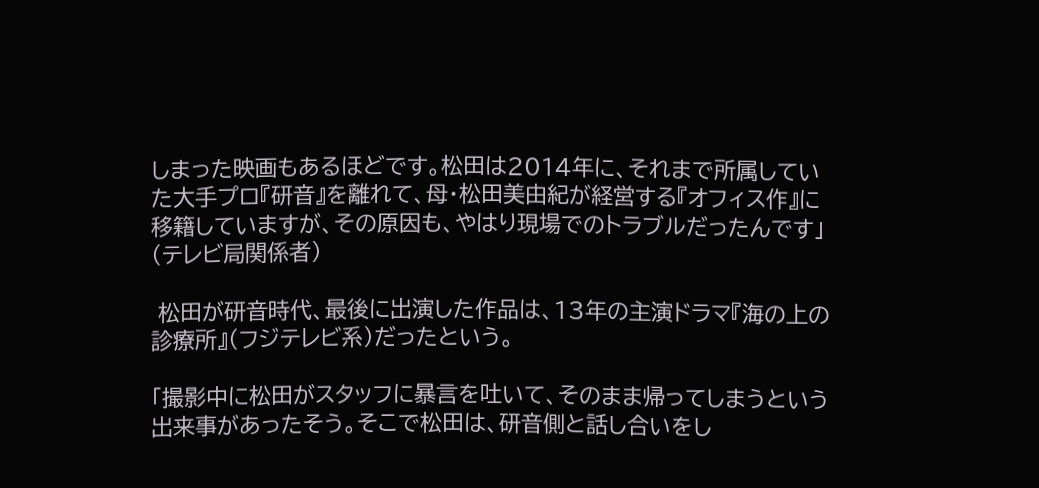しまった映画もあるほどです。松田は2014年に、それまで所属していた大手プロ『研音』を離れて、母・松田美由紀が経営する『オフィス作』に移籍していますが、その原因も、やはり現場でのトラブルだったんです」(テレビ局関係者)

 松田が研音時代、最後に出演した作品は、13年の主演ドラマ『海の上の診療所』(フジテレビ系)だったという。

「撮影中に松田がスタッフに暴言を吐いて、そのまま帰ってしまうという出来事があったそう。そこで松田は、研音側と話し合いをし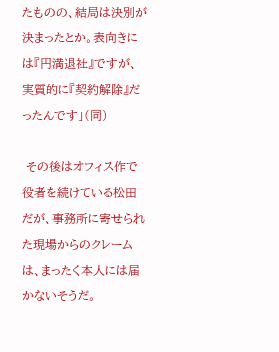たものの、結局は決別が決まったとか。表向きには『円満退社』ですが、実質的に『契約解除』だったんです」(同)

 その後はオフィス作で役者を続けている松田だが、事務所に寄せられた現場からのクレームは、まったく本人には届かないそうだ。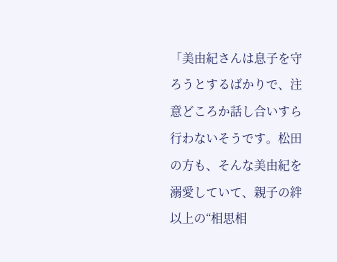「美由紀さんは息子を守ろうとするばかりで、注意どころか話し合いすら行わないそうです。松田の方も、そんな美由紀を溺愛していて、親子の絆以上の“相思相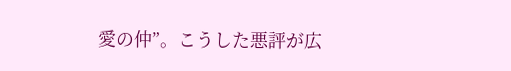愛の仲”。こうした悪評が広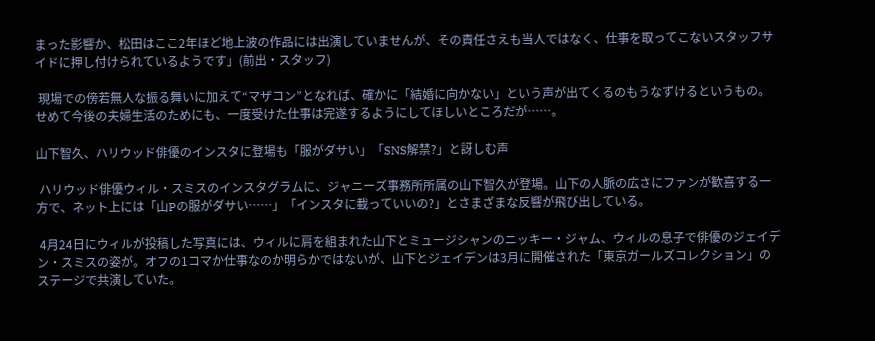まった影響か、松田はここ2年ほど地上波の作品には出演していませんが、その責任さえも当人ではなく、仕事を取ってこないスタッフサイドに押し付けられているようです」(前出・スタッフ)

 現場での傍若無人な振る舞いに加えて“マザコン”となれば、確かに「結婚に向かない」という声が出てくるのもうなずけるというもの。せめて今後の夫婦生活のためにも、一度受けた仕事は完遂するようにしてほしいところだが……。

山下智久、ハリウッド俳優のインスタに登場も「服がダサい」「SNS解禁?」と訝しむ声

 ハリウッド俳優ウィル・スミスのインスタグラムに、ジャニーズ事務所所属の山下智久が登場。山下の人脈の広さにファンが歓喜する一方で、ネット上には「山Pの服がダサい……」「インスタに載っていいの?」とさまざまな反響が飛び出している。

 4月24日にウィルが投稿した写真には、ウィルに肩を組まれた山下とミュージシャンのニッキー・ジャム、ウィルの息子で俳優のジェイデン・スミスの姿が。オフの1コマか仕事なのか明らかではないが、山下とジェイデンは3月に開催された「東京ガールズコレクション」のステージで共演していた。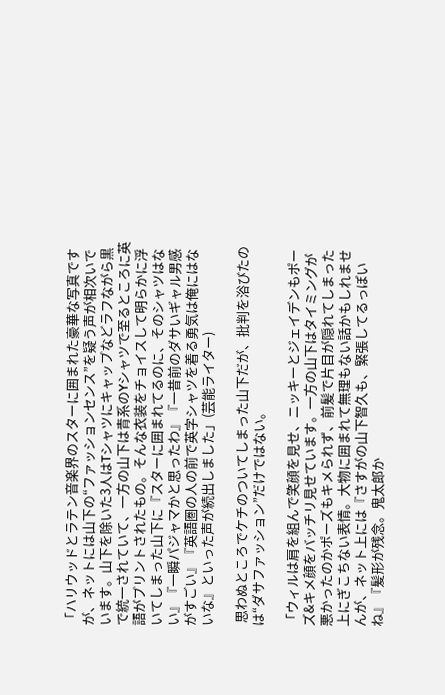「ハリウッドとラテン音楽界のスターに囲まれた豪華な写真ですが、ネットには山下の“ファッションセンス”を疑う声が相次いでいます。山下を除いた3人はTシャツにキャップなどラフながら黒で統一されていて、一方の山下は青系のYシャツで至るところに英語がプリントされたもの。そんな衣装をチョイスして明らかに浮いてしまった山下に『スターに囲まれてるのに、そのシャツはない』『一瞬パジャマかと思ったわ』『一昔前のダサいギャル男感がすごい』『英語圏の人の前で英字シャツを着る勇気は俺にはないな』といった声が続出しました」(芸能ライター)

 思わぬところでケチのついてしまった山下だが、批判を浴びたのは“ダサファッション”だけではない。

「ウィルは肩を組んで笑顔を見せ、ニッキーとジェイデンもポーズ&キメ顔をバッチリ見せています。一方の山下はタイミングが悪かったのかポーズもキメられず、前髪で片目が隠れてしまった上にぎこちない表情。大物に囲まれて無理もない話かもしれませんが、ネット上には『さすがの山下智久も、緊張してるっぽいね』『髪形が残念。鬼太郎か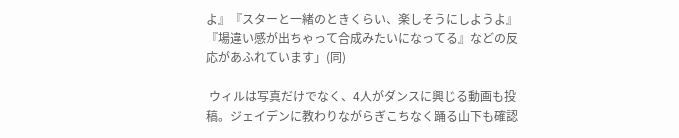よ』『スターと一緒のときくらい、楽しそうにしようよ』『場違い感が出ちゃって合成みたいになってる』などの反応があふれています」(同)

 ウィルは写真だけでなく、4人がダンスに興じる動画も投稿。ジェイデンに教わりながらぎこちなく踊る山下も確認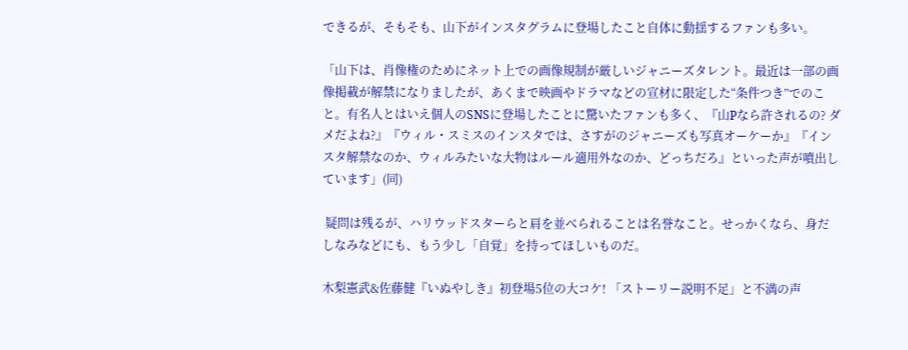できるが、そもそも、山下がインスタグラムに登場したこと自体に動揺するファンも多い。

「山下は、肖像権のためにネット上での画像規制が厳しいジャニーズタレント。最近は一部の画像掲載が解禁になりましたが、あくまで映画やドラマなどの宣材に限定した“条件つき”でのこと。有名人とはいえ個人のSNSに登場したことに驚いたファンも多く、『山Pなら許されるの? ダメだよね?』『ウィル・スミスのインスタでは、さすがのジャニーズも写真オーケーか』『インスタ解禁なのか、ウィルみたいな大物はルール適用外なのか、どっちだろ』といった声が噴出しています」(同)

 疑問は残るが、ハリウッドスターらと肩を並べられることは名誉なこと。せっかくなら、身だしなみなどにも、もう少し「自覚」を持ってほしいものだ。

木梨憲武&佐藤健『いぬやしき』初登場5位の大コケ! 「ストーリー説明不足」と不満の声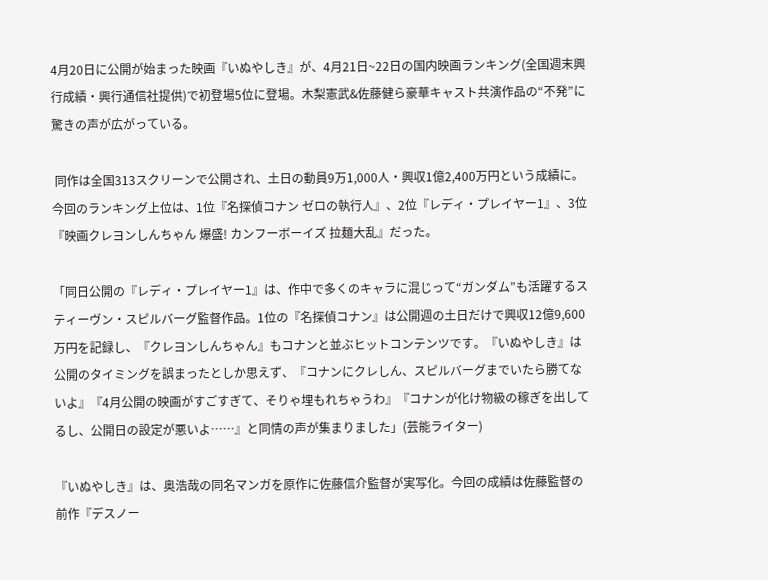4月20日に公開が始まった映画『いぬやしき』が、4月21日~22日の国内映画ランキング(全国週末興行成績・興行通信社提供)で初登場5位に登場。木梨憲武&佐藤健ら豪華キャスト共演作品の“不発”に驚きの声が広がっている。

 同作は全国313スクリーンで公開され、土日の動員9万1,000人・興収1億2,400万円という成績に。今回のランキング上位は、1位『名探偵コナン ゼロの執行人』、2位『レディ・プレイヤー1』、3位『映画クレヨンしんちゃん 爆盛! カンフーボーイズ 拉麺大乱』だった。

「同日公開の『レディ・プレイヤー1』は、作中で多くのキャラに混じって“ガンダム”も活躍するスティーヴン・スピルバーグ監督作品。1位の『名探偵コナン』は公開週の土日だけで興収12億9,600万円を記録し、『クレヨンしんちゃん』もコナンと並ぶヒットコンテンツです。『いぬやしき』は公開のタイミングを誤まったとしか思えず、『コナンにクレしん、スピルバーグまでいたら勝てないよ』『4月公開の映画がすごすぎて、そりゃ埋もれちゃうわ』『コナンが化け物級の稼ぎを出してるし、公開日の設定が悪いよ……』と同情の声が集まりました」(芸能ライター)

『いぬやしき』は、奥浩哉の同名マンガを原作に佐藤信介監督が実写化。今回の成績は佐藤監督の前作『デスノー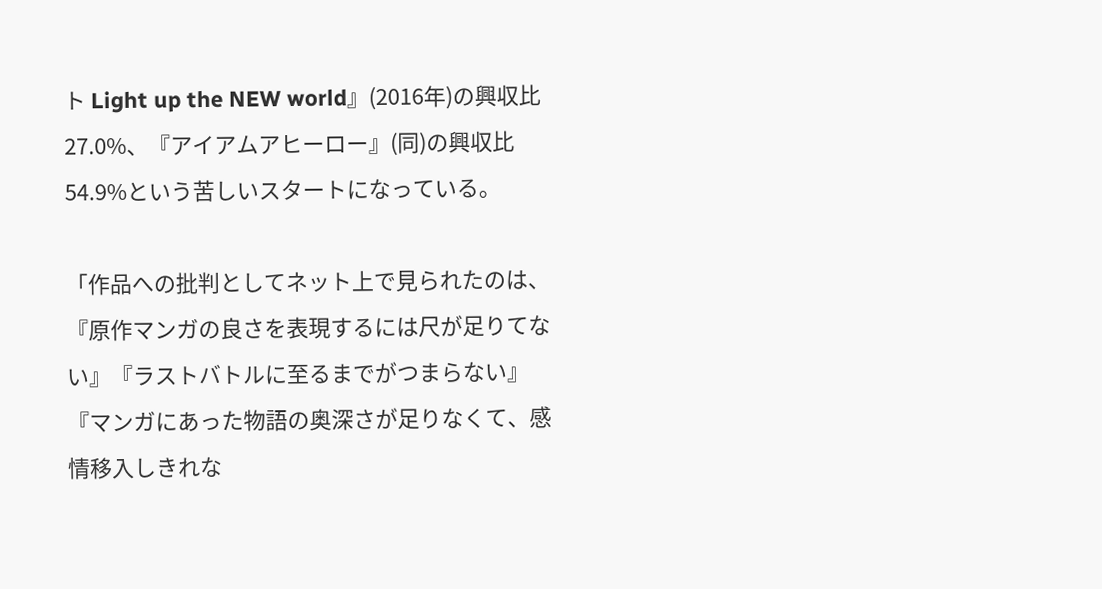ト Light up the NEW world』(2016年)の興収比27.0%、『アイアムアヒーロー』(同)の興収比54.9%という苦しいスタートになっている。

「作品への批判としてネット上で見られたのは、『原作マンガの良さを表現するには尺が足りてない』『ラストバトルに至るまでがつまらない』『マンガにあった物語の奥深さが足りなくて、感情移入しきれな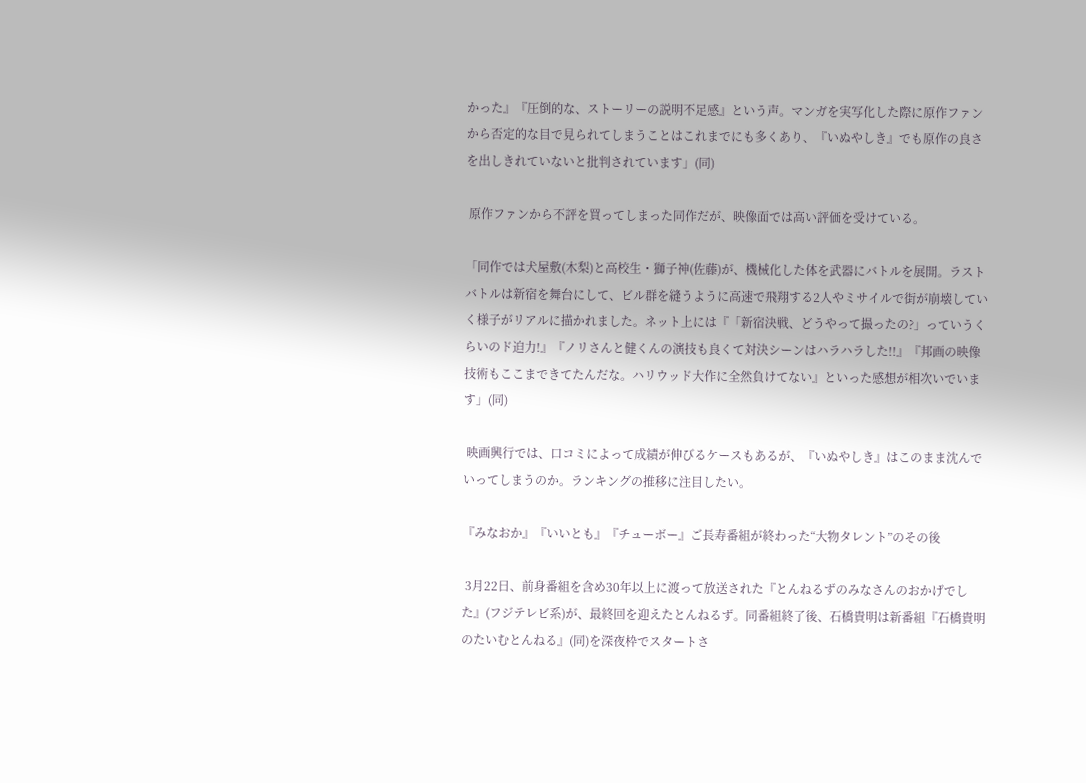かった』『圧倒的な、ストーリーの説明不足感』という声。マンガを実写化した際に原作ファンから否定的な目で見られてしまうことはこれまでにも多くあり、『いぬやしき』でも原作の良さを出しきれていないと批判されています」(同)

 原作ファンから不評を買ってしまった同作だが、映像面では高い評価を受けている。

「同作では犬屋敷(木梨)と高校生・獅子神(佐藤)が、機械化した体を武器にバトルを展開。ラストバトルは新宿を舞台にして、ビル群を縫うように高速で飛翔する2人やミサイルで街が崩壊していく様子がリアルに描かれました。ネット上には『「新宿決戦、どうやって撮ったの?」っていうくらいのド迫力!』『ノリさんと健くんの演技も良くて対決シーンはハラハラした!!』『邦画の映像技術もここまできてたんだな。ハリウッド大作に全然負けてない』といった感想が相次いでいます」(同)

 映画興行では、口コミによって成績が伸びるケースもあるが、『いぬやしき』はこのまま沈んでいってしまうのか。ランキングの推移に注目したい。

『みなおか』『いいとも』『チューボー』ご長寿番組が終わった“大物タレント”のその後

 3月22日、前身番組を含め30年以上に渡って放送された『とんねるずのみなさんのおかげでした』(フジテレビ系)が、最終回を迎えたとんねるず。同番組終了後、石橋貴明は新番組『石橋貴明のたいむとんねる』(同)を深夜枠でスタートさ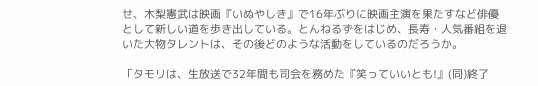せ、木梨憲武は映画『いぬやしき』で16年ぶりに映画主演を果たすなど俳優として新しい道を歩き出している。とんねるずをはじめ、長寿・人気番組を退いた大物タレントは、その後どのような活動をしているのだろうか。

「タモリは、生放送で32年間も司会を務めた『笑っていいとも!』(同)終了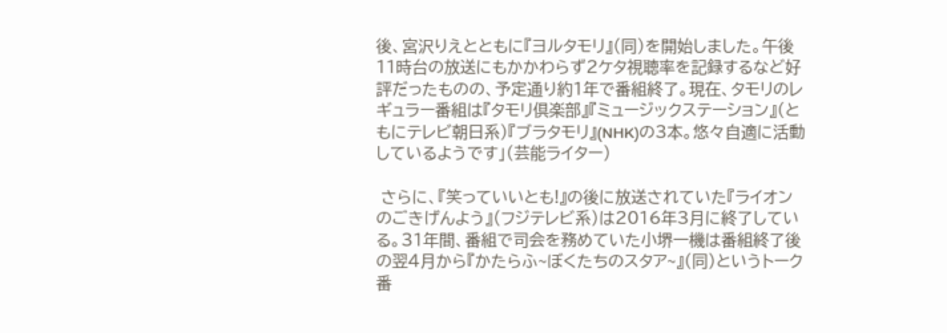後、宮沢りえとともに『ヨルタモリ』(同)を開始しました。午後11時台の放送にもかかわらず2ケタ視聴率を記録するなど好評だったものの、予定通り約1年で番組終了。現在、タモリのレギュラー番組は『タモリ倶楽部』『ミュージックステーション』(ともにテレビ朝日系)『ブラタモリ』(NHK)の3本。悠々自適に活動しているようです」(芸能ライター)

 さらに、『笑っていいとも!』の後に放送されていた『ライオンのごきげんよう』(フジテレビ系)は2016年3月に終了している。31年間、番組で司会を務めていた小堺一機は番組終了後の翌4月から『かたらふ~ぼくたちのスタア~』(同)というトーク番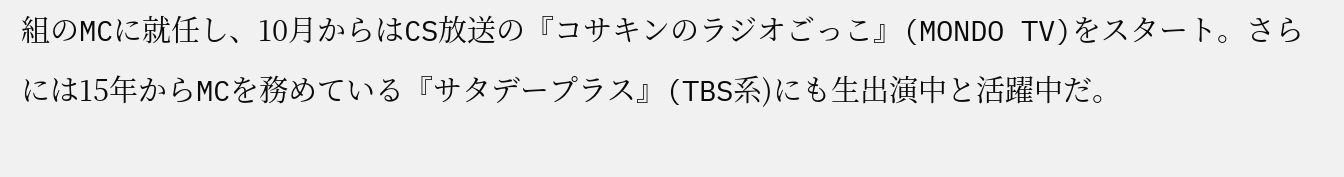組のMCに就任し、10月からはCS放送の『コサキンのラジオごっこ』(MONDO TV)をスタート。さらには15年からMCを務めている『サタデープラス』(TBS系)にも生出演中と活躍中だ。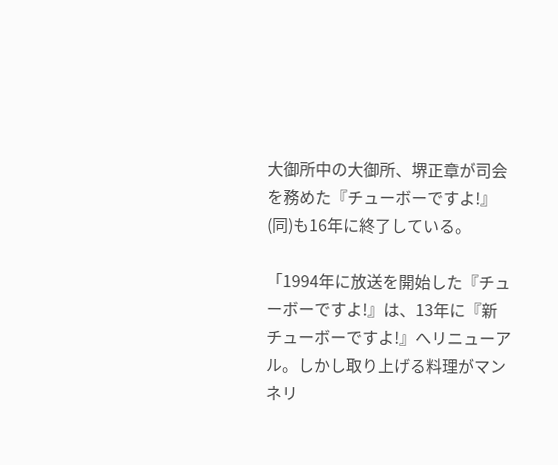大御所中の大御所、堺正章が司会を務めた『チューボーですよ!』(同)も16年に終了している。

「1994年に放送を開始した『チューボーですよ!』は、13年に『新チューボーですよ!』へリニューアル。しかし取り上げる料理がマンネリ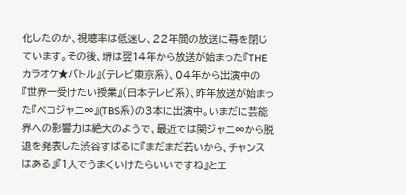化したのか、視聴率は低迷し、22年間の放送に幕を閉じています。その後、堺は翌14年から放送が始まった『THE カラオケ★バトル』(テレビ東京系)、04年から出演中の『世界一受けたい授業』(日本テレビ系)、昨年放送が始まった『ペコジャニ∞』(TBS系)の3本に出演中。いまだに芸能界への影響力は絶大のようで、最近では関ジャニ∞から脱退を発表した渋谷すばるに『まだまだ若いから、チャンスはある』『1人でうまくいけたらいいですね』とエ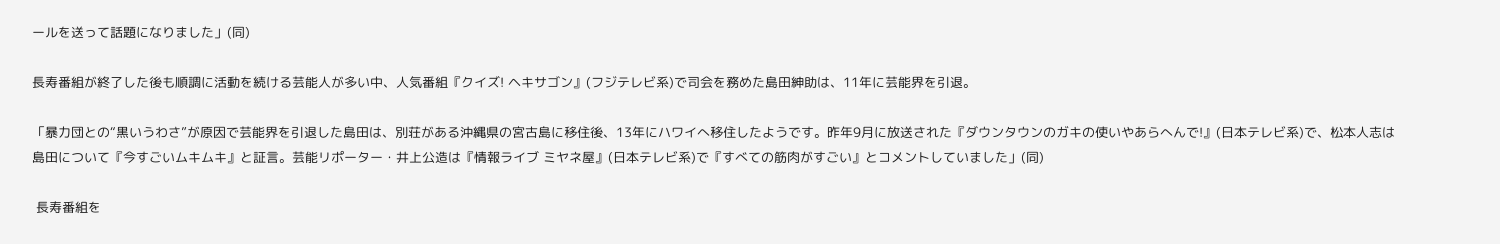ールを送って話題になりました」(同)

長寿番組が終了した後も順調に活動を続ける芸能人が多い中、人気番組『クイズ! ヘキサゴン』(フジテレビ系)で司会を務めた島田紳助は、11年に芸能界を引退。

「暴力団との“黒いうわさ”が原因で芸能界を引退した島田は、別荘がある沖縄県の宮古島に移住後、13年にハワイへ移住したようです。昨年9月に放送された『ダウンタウンのガキの使いやあらへんで!』(日本テレビ系)で、松本人志は島田について『今すごいムキムキ』と証言。芸能リポーター・井上公造は『情報ライブ ミヤネ屋』(日本テレビ系)で『すべての筋肉がすごい』とコメントしていました」(同)

 長寿番組を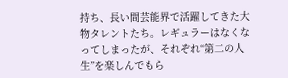持ち、長い間芸能界で活躍してきた大物タレントたち。レギュラーはなくなってしまったが、それぞれ“第二の人生”を楽しんでもら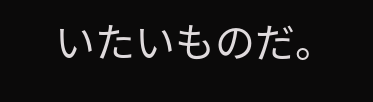いたいものだ。